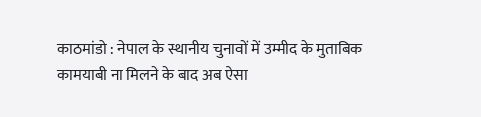काठमांडो : नेपाल के स्थानीय चुनावों में उम्मीद के मुताबिक कामयाबी ना मिलने के बाद अब ऐसा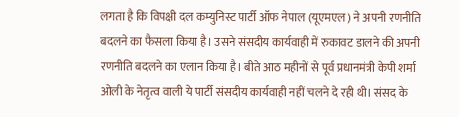लगता है कि विपक्षी दल कम्युनिस्ट पार्टी ऑफ नेपाल (यूएमएल) ने अपनी रणनीति बदलने का फैसला किया है। उसने संसदीय कार्यवाही में रुकावट डालने की अपनी रणनीति बदलने का एलान किया है। बीते आठ महीनों से पूर्व प्रधानमंत्री केपी शर्मा ओली के नेतृत्व वाली ये पार्टी संसदीय कार्यवाही नहीं चलने दे रही थी। संसद के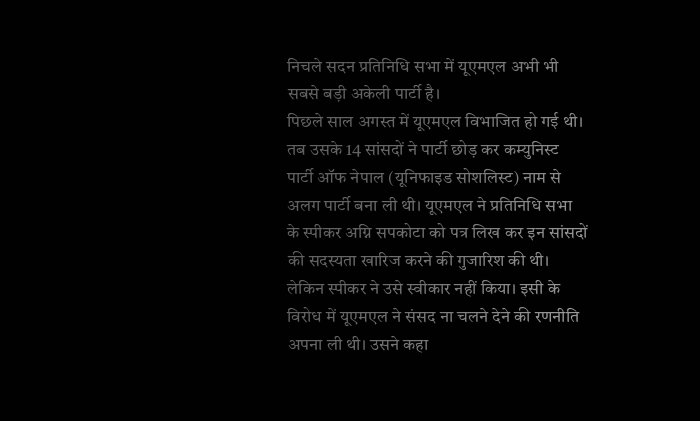निचले सदन प्रतिनिधि सभा में यूएमएल अभी भी सबसे बड़ी अकेली पार्टी है।
पिछले साल अगस्त में यूएमएल विभाजित हो गई थी। तब उसके 14 सांसदों ने पार्टी छोड़ कर कम्युनिस्ट पार्टी ऑफ नेपाल (यूनिफाइड सोशलिस्ट) नाम से अलग पार्टी बना ली थी। यूएमएल ने प्रतिनिधि सभा के स्पीकर अग्नि सपकोटा को पत्र लिख कर इन सांसदों की सदस्यता खारिज करने की गुजारिश की थी। लेकिन स्पीकर ने उसे स्वीकार नहीं किया। इसी के विरोध में यूएमएल ने संसद ना चलने देने की रणनीति अपना ली थी। उसने कहा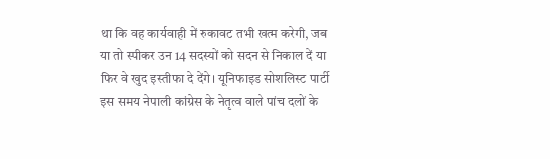था कि वह कार्यवाही में रुकावट तभी खत्म करेगी, जब या तो स्पीकर उन 14 सदस्यों को सदन से निकाल दें या फिर वे खुद इस्तीफा दे देंगे। यूनिफाइड सोशलिस्ट पार्टी इस समय नेपाली कांग्रेस के नेतृत्व वाले पांच दलों के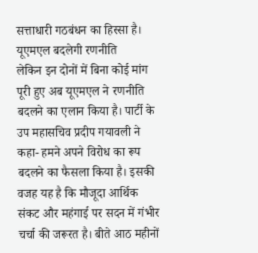सत्ताधारी गठबंधन का हिस्सा है।
यूएमएल बदलेगी रणनीति
लेकिन इन दोनों में बिना कोई मांग पूरी हुए अब यूएमएल ने रणनीति बदलने का एलान किया है। पार्टी के उप महासचिव प्रदीप गयावली ने कहा- हमने अपने विरोध का रूप बदलने का फैसला किया है। इसकी वजह यह है कि मौजूदा आर्थिक संकट और महंगाई पर सदन में गंभीर चर्चा की जरूरत है। बीते आठ महीनों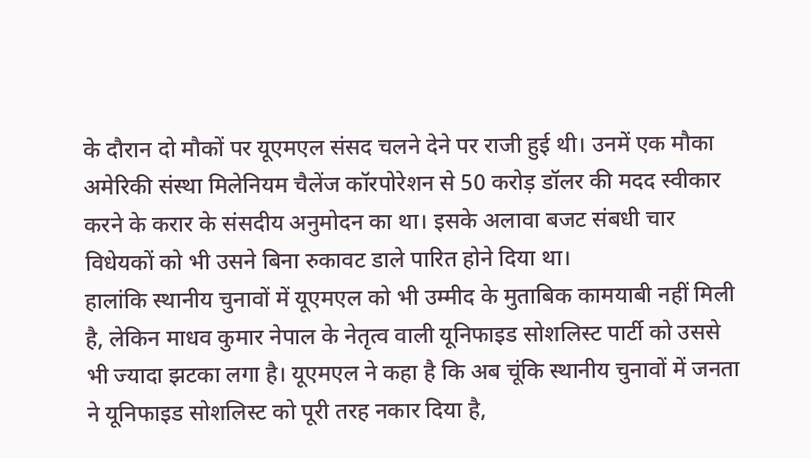के दौरान दो मौकों पर यूएमएल संसद चलने देने पर राजी हुई थी। उनमें एक मौका अमेरिकी संस्था मिलेनियम चैलेंज कॉरपोरेशन से 50 करोड़ डॉलर की मदद स्वीकार करने के करार के संसदीय अनुमोदन का था। इसके अलावा बजट संबधी चार विधेयकों को भी उसने बिना रुकावट डाले पारित होने दिया था।
हालांकि स्थानीय चुनावों में यूएमएल को भी उम्मीद के मुताबिक कामयाबी नहीं मिली है, लेकिन माधव कुमार नेपाल के नेतृत्व वाली यूनिफाइड सोशलिस्ट पार्टी को उससे भी ज्यादा झटका लगा है। यूएमएल ने कहा है कि अब चूंकि स्थानीय चुनावों में जनता ने यूनिफाइड सोशलिस्ट को पूरी तरह नकार दिया है,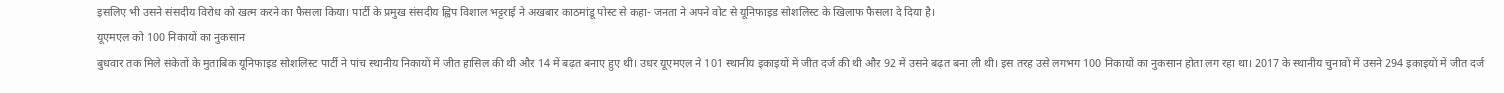इसलिए भी उसने संसदीय विरोध को खत्म करने का फैसला किया। पार्टी के प्रमुख संसदीय ह्विप विशाल भट्टराई ने अखबार काठमांडू पोस्ट से कहा- जनता ने अपने वोट से यूनिफाइड सोशलिस्ट के खिलाफ फैसला दे दिया है।
यूएमएल को 100 निकायों का नुकसान
बुधवार तक मिले संकेतों के मुताबिक यूनिफाइड सोशलिस्ट पार्टी ने पांच स्थानीय निकायों में जीत हासिल की थी और 14 में बढ़त बनाए हुए थी। उधर यूएमएल ने 101 स्थानीय इकाइयों में जीत दर्ज की थी और 92 में उसने बढ़त बना ली थी। इस तरह उसे लगभग 100 निकायों का नुकसान होता लग रहा था। 2017 के स्थानीय चुनावों में उसने 294 इकाइयों में जीत दर्ज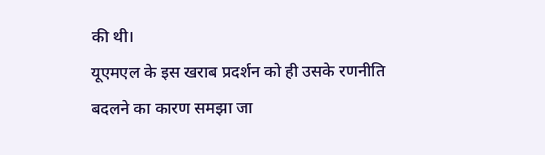की थी।
यूएमएल के इस खराब प्रदर्शन को ही उसके रणनीति बदलने का कारण समझा जा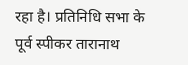रहा है। प्रतिनिधि सभा के पूर्व स्पीकर तारानाथ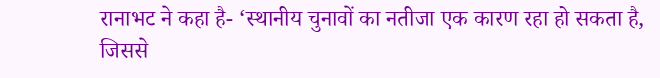रानाभट ने कहा है- ‘स्थानीय चुनावों का नतीजा एक कारण रहा हो सकता है, जिससे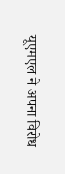यूएमएल ने अपना विरोध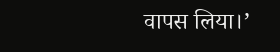वापस लिया।’